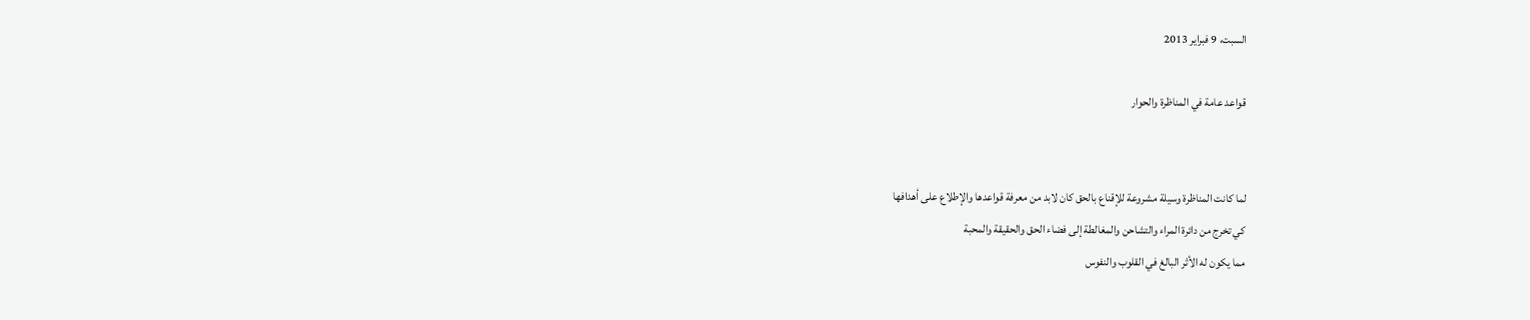السبت، 9 فبراير 2013

قواعد عامة في المناظرة والحوار


لما كانت المناظرة وسيلة مشروعة للإقناع بالحق كان لابد من معرفة قواعدها والإطلاع على أهدافها
كي تخرج من دائرة المراء والتشاحن والمغالطة إلى فضاء الحق والحقيقة والمحبة
مما يكون له الأثر البالغ في القلوب والنفوس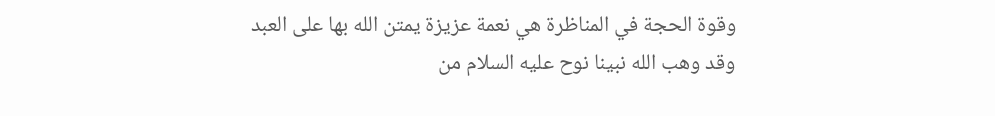وقوة الحجة في المناظرة هي نعمة عزيزة يمتن الله بها على العبد
وقد وهب الله نبينا نوح عليه السلام من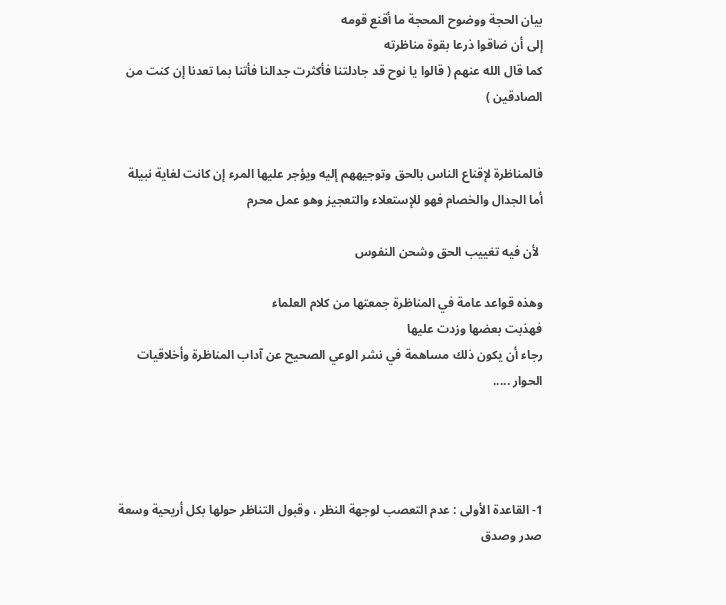بيان الحجة ووضوح المحجة ما أقنع قومه
إلى أن ضاقوا ذرعا بقوة مناظرته
كما قال الله عنهم ( قالوا يا نوح قد جادلتنا فأكثرت جدالنا فأتنا بما تعدنا إن كنت من الصادقين )


فالمناظرة لإقناع الناس بالحق وتوجيههم إليه ويؤجر عليها المرء إن كانت لغاية نبيلة
أما الجدال والخصام فهو للإستعلاء والتعجيز وهو عمل محرم

 لأن فيه تغييب الحق وشحن النفوس

وهذه قواعد عامة في المناظرة جمعتها من كلام العلماء
فهذبت بعضها وزدت عليها
رجاء أن يكون ذلك مساهمة في نشر الوعي الصحيح عن آداب المناظرة وأخلاقيات الحوار .....




1- القاعدة الأولى : عدم التعصب لوجهة النظر ، وقبول التناظر حولها بكل أريحية وسعة صدر وصدق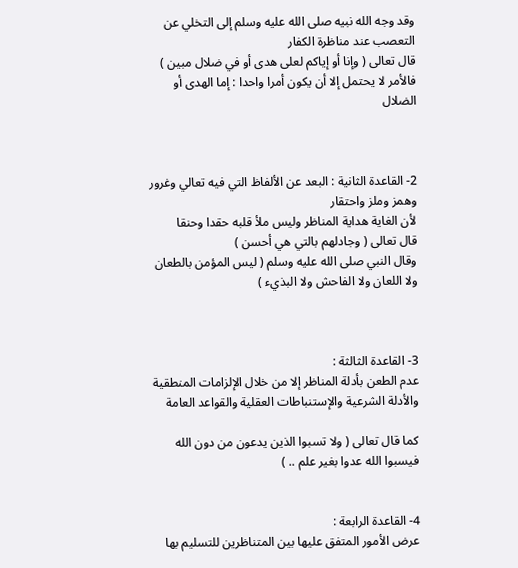وقد وجه الله نبيه صلى الله عليه وسلم إلى التخلي عن التعصب عند مناظرة الكفار
قال تعالى ( وإنا أو إياكم لعلى هدى أو في ضلال مبين )
فالأمر لا يحتمل إلا أن يكون أمرا واحدا : إما الهدى أو الضلال



2- القاعدة الثانية : البعد عن الألفاظ التي فيه تعالي وغرور وهمز وملز واحتقار
لأن الغاية هداية المناظر وليس ملأ قلبه حقدا وحنقا
قال تعالى ( وجادلهم بالتي هي أحسن )
وقال النبي صلى الله عليه وسلم ( ليس المؤمن بالطعان ولا اللعان ولا الفاحش ولا البذيء )



3- القاعدة الثالثة :
عدم الطعن بأدلة المناظر إلا من خلال الإلزامات المنطقية والأدلة الشرعية والإستنباطات العقلية والقواعد العامة

كما قال تعالى ( ولا تسبوا الذين يدعون من دون الله فيسبوا الله عدوا بغير علم .. )


4- القاعدة الرابعة :
عرض الأمور المتفق عليها بين المتناظرين للتسليم بها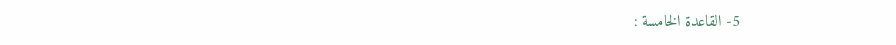5- القاعدة الخامسة :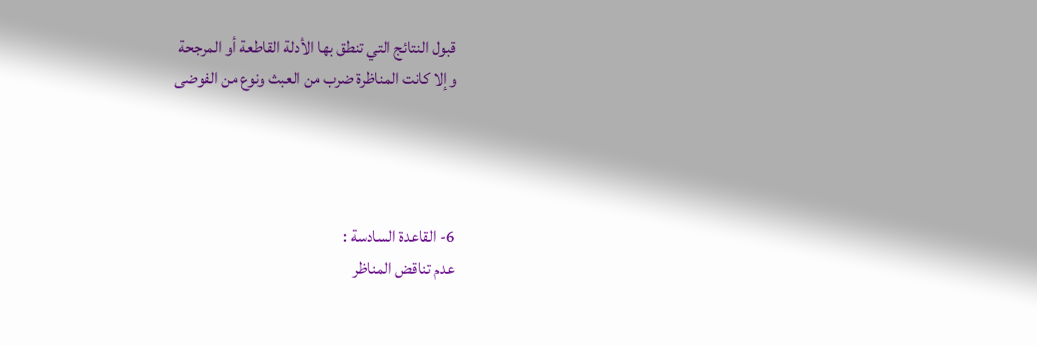قبول النتائج التي تنطق بها الأدلة القاطعة أو المرجحة
وإلا كانت المناظرة ضرب من العبث ونوع من الفوضى




6- القاعدة السادسة :
عدم تناقض المناظر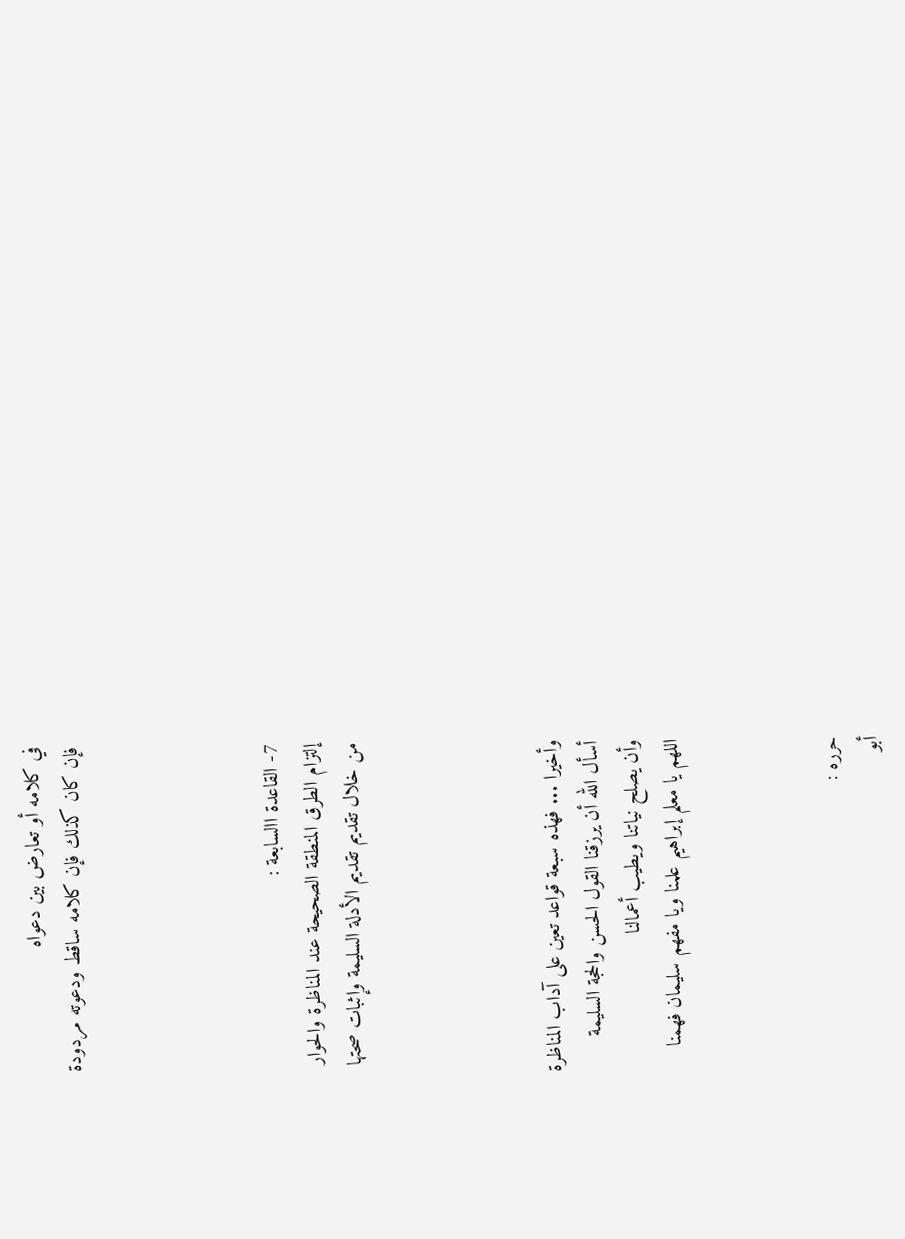في كلامه أو تعارض بين دعواه
فإن كان كذلك فإن كلامه ساقط ودعوته مردودة




7- القاعدة االسابعة :
إلتزام الطرق المنطقة الصحيحة عند المناظرة والحوار
من خلال تقديم تقديم الأدلة السليمة وإثبات صحتها




وأخيرا ... فهذه سبعة قواعد تعين على آداب المناظرة
أسأل الله أن يرزقنا القول الحسن والحجة السليمة
وأن يصلح نياتنا ويطيب أعمالنا
اللهم يا معلم إبراهيم علمنا ويا مفهم سليمان فهمنا



حرره :
أبو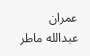عمران
عبدالله ماطر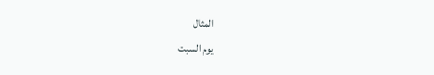المثال
يوم السبت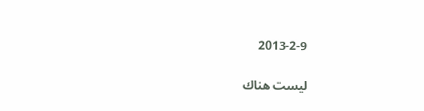2013-2-9

ليست هناك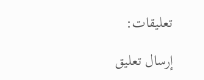تعليقات:

إرسال تعليق